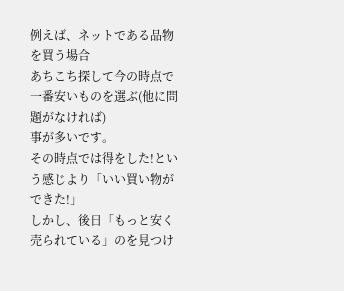例えば、ネットである品物を買う場合
あちこち探して今の時点で一番安いものを選ぶ(他に問題がなければ)
事が多いです。
その時点では得をした!という感じより「いい買い物ができた!」
しかし、後日「もっと安く売られている」のを見つけ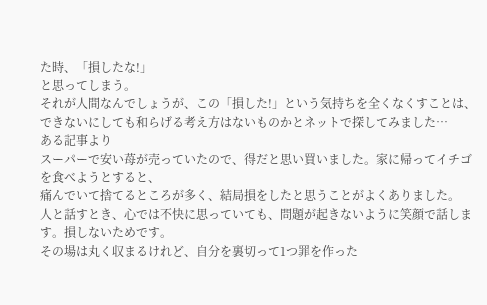た時、「損したな!」
と思ってしまう。
それが人間なんでしょうが、この「損した!」という気持ちを全くなくすことは、
できないにしても和らげる考え方はないものかとネットで探してみました…
ある記事より
スーパーで安い苺が売っていたので、得だと思い買いました。家に帰ってイチゴを食べようとすると、
痛んでいて捨てるところが多く、結局損をしたと思うことがよくありました。
人と話すとき、心では不快に思っていても、問題が起きないように笑顔で話します。損しないためです。
その場は丸く収まるけれど、自分を裏切って1つ罪を作った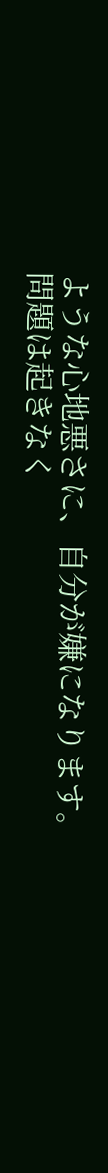ような心地悪さに、自分が嫌になります。
問題は起きなく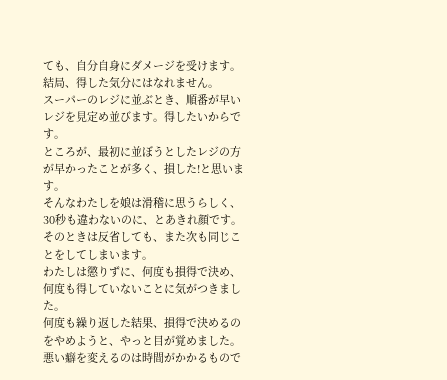ても、自分自身にダメージを受けます。結局、得した気分にはなれません。
スーパーのレジに並ぶとき、順番が早いレジを見定め並びます。得したいからです。
ところが、最初に並ぼうとしたレジの方が早かったことが多く、損した!と思います。
そんなわたしを娘は滑稽に思うらしく、30秒も違わないのに、とあきれ顔です。
そのときは反省しても、また次も同じことをしてしまいます。
わたしは懲りずに、何度も損得で決め、何度も得していないことに気がつきました。
何度も繰り返した結果、損得で決めるのをやめようと、やっと目が覚めました。
悪い癖を変えるのは時間がかかるもので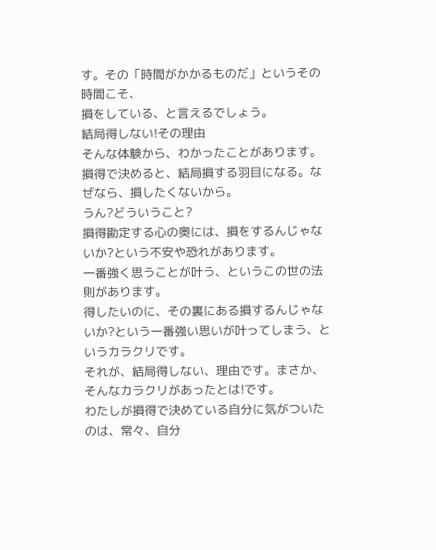す。その「時間がかかるものだ」というその時間こそ、
損をしている、と言えるでしょう。
結局得しない!その理由
そんな体験から、わかったことがあります。
損得で決めると、結局損する羽目になる。なぜなら、損したくないから。
うん?どういうこと?
損得勘定する心の奥には、損をするんじゃないか?という不安や恐れがあります。
一番強く思うことが叶う、というこの世の法則があります。
得したいのに、その裏にある損するんじゃないか?という一番強い思いが叶ってしまう、というカラクリです。
それが、結局得しない、理由です。まさか、そんなカラクリがあったとは!です。
わたしが損得で決めている自分に気がついたのは、常々、自分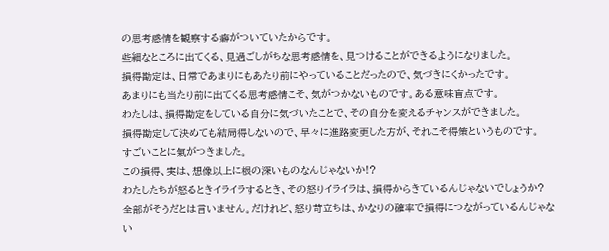の思考感情を観察する癖がついていたからです。
些細なところに出てくる、見過ごしがちな思考感情を、見つけることができるようになりました。
損得勘定は、日常であまりにもあたり前にやっていることだったので、気づきにくかったです。
あまりにも当たり前に出てくる思考感情こそ、気がつかないものです。ある意味盲点です。
わたしは、損得勘定をしている自分に気づいたことで、その自分を変えるチャンスができました。
損得勘定して決めても結局得しないので、早々に進路変更した方が、それこそ得策というものです。
すごいことに氣がつきました。
この損得、実は、想像以上に根の深いものなんじゃないか!?
わたしたちが怒るときイライラするとき、その怒りイライラは、損得からきているんじゃないでしょうか?
全部がそうだとは言いません。だけれど、怒り苛立ちは、かなりの確率で損得につながっているんじゃない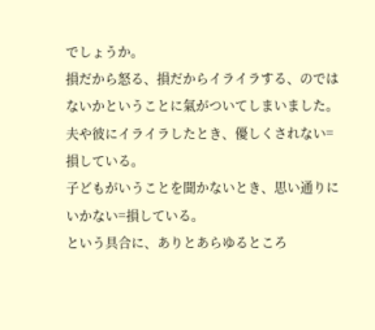でしょうか。
損だから怒る、損だからイライラする、のではないかということに氣がついてしまいました。
夫や彼にイライラしたとき、優しくされない=損している。
子どもがいうことを聞かないとき、思い通りにいかない=損している。
という具合に、ありとあらゆるところ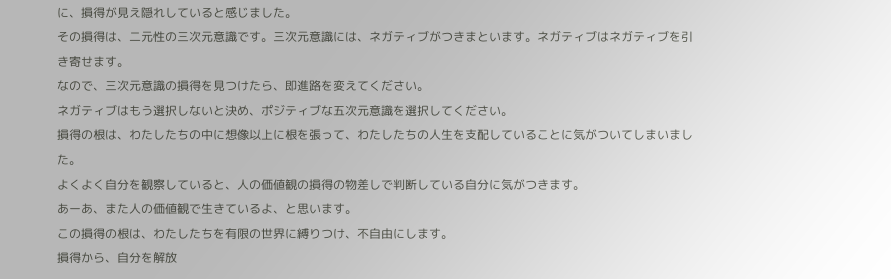に、損得が見え隠れしていると感じました。
その損得は、二元性の三次元意識です。三次元意識には、ネガティブがつきまといます。ネガティブはネガティブを引き寄せます。
なので、三次元意識の損得を見つけたら、即進路を変えてください。
ネガティブはもう選択しないと決め、ポジティブな五次元意識を選択してください。
損得の根は、わたしたちの中に想像以上に根を張って、わたしたちの人生を支配していることに気がついてしまいました。
よくよく自分を観察していると、人の価値観の損得の物差しで判断している自分に気がつきます。
あーあ、また人の価値観で生きているよ、と思います。
この損得の根は、わたしたちを有限の世界に縛りつけ、不自由にします。
損得から、自分を解放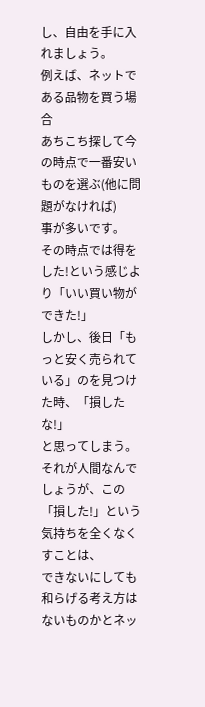し、自由を手に入れましょう。
例えば、ネットである品物を買う場合
あちこち探して今の時点で一番安いものを選ぶ(他に問題がなければ)
事が多いです。
その時点では得をした!という感じより「いい買い物ができた!」
しかし、後日「もっと安く売られている」のを見つけた時、「損したな!」
と思ってしまう。
それが人間なんでしょうが、この「損した!」という気持ちを全くなくすことは、
できないにしても和らげる考え方はないものかとネッ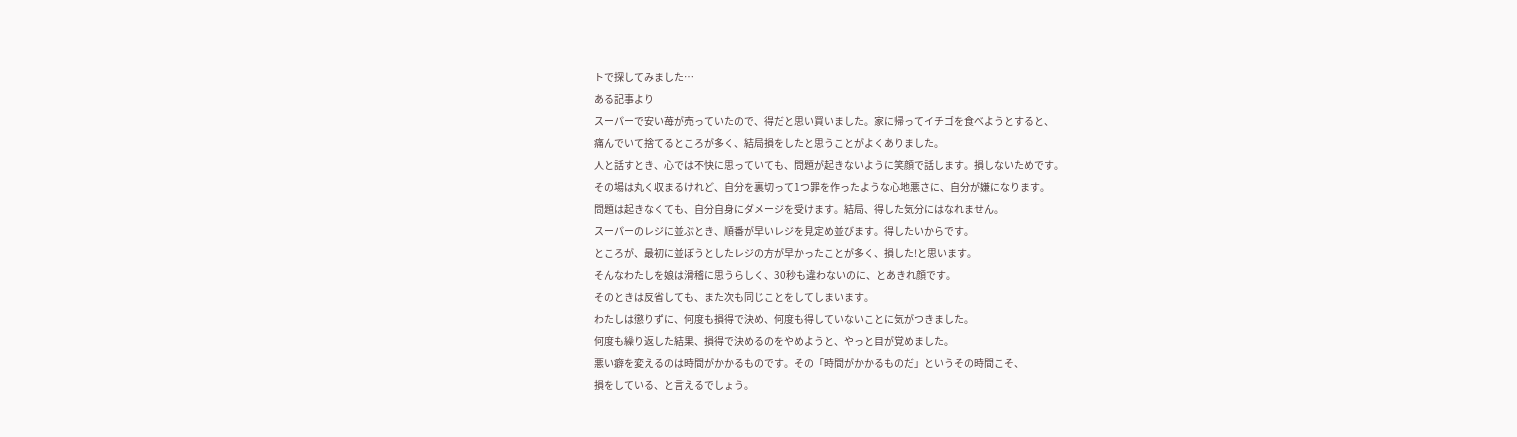トで探してみました…
ある記事より
スーパーで安い苺が売っていたので、得だと思い買いました。家に帰ってイチゴを食べようとすると、
痛んでいて捨てるところが多く、結局損をしたと思うことがよくありました。
人と話すとき、心では不快に思っていても、問題が起きないように笑顔で話します。損しないためです。
その場は丸く収まるけれど、自分を裏切って1つ罪を作ったような心地悪さに、自分が嫌になります。
問題は起きなくても、自分自身にダメージを受けます。結局、得した気分にはなれません。
スーパーのレジに並ぶとき、順番が早いレジを見定め並びます。得したいからです。
ところが、最初に並ぼうとしたレジの方が早かったことが多く、損した!と思います。
そんなわたしを娘は滑稽に思うらしく、30秒も違わないのに、とあきれ顔です。
そのときは反省しても、また次も同じことをしてしまいます。
わたしは懲りずに、何度も損得で決め、何度も得していないことに気がつきました。
何度も繰り返した結果、損得で決めるのをやめようと、やっと目が覚めました。
悪い癖を変えるのは時間がかかるものです。その「時間がかかるものだ」というその時間こそ、
損をしている、と言えるでしょう。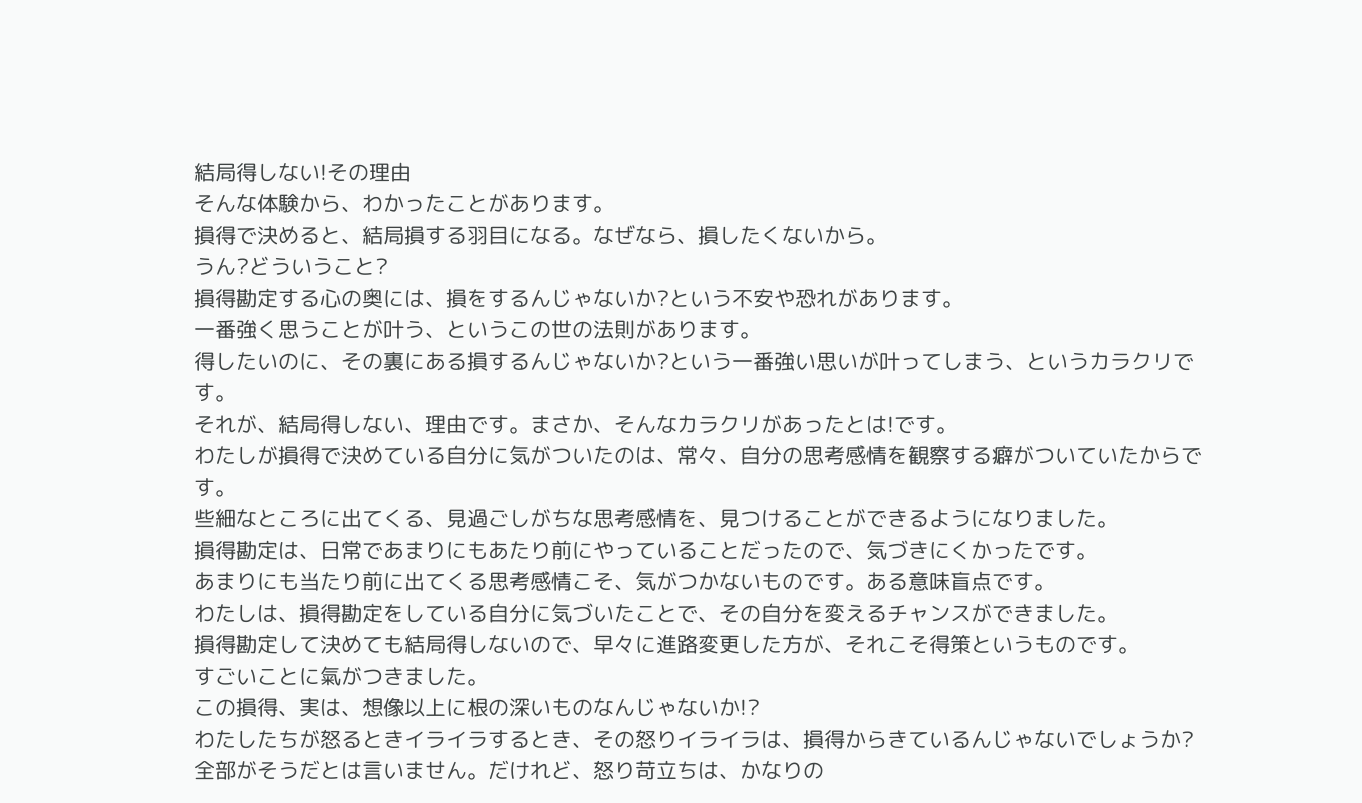結局得しない!その理由
そんな体験から、わかったことがあります。
損得で決めると、結局損する羽目になる。なぜなら、損したくないから。
うん?どういうこと?
損得勘定する心の奥には、損をするんじゃないか?という不安や恐れがあります。
一番強く思うことが叶う、というこの世の法則があります。
得したいのに、その裏にある損するんじゃないか?という一番強い思いが叶ってしまう、というカラクリです。
それが、結局得しない、理由です。まさか、そんなカラクリがあったとは!です。
わたしが損得で決めている自分に気がついたのは、常々、自分の思考感情を観察する癖がついていたからです。
些細なところに出てくる、見過ごしがちな思考感情を、見つけることができるようになりました。
損得勘定は、日常であまりにもあたり前にやっていることだったので、気づきにくかったです。
あまりにも当たり前に出てくる思考感情こそ、気がつかないものです。ある意味盲点です。
わたしは、損得勘定をしている自分に気づいたことで、その自分を変えるチャンスができました。
損得勘定して決めても結局得しないので、早々に進路変更した方が、それこそ得策というものです。
すごいことに氣がつきました。
この損得、実は、想像以上に根の深いものなんじゃないか!?
わたしたちが怒るときイライラするとき、その怒りイライラは、損得からきているんじゃないでしょうか?
全部がそうだとは言いません。だけれど、怒り苛立ちは、かなりの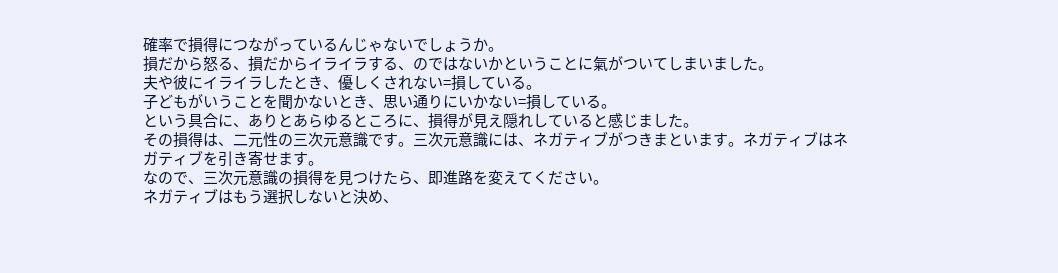確率で損得につながっているんじゃないでしょうか。
損だから怒る、損だからイライラする、のではないかということに氣がついてしまいました。
夫や彼にイライラしたとき、優しくされない=損している。
子どもがいうことを聞かないとき、思い通りにいかない=損している。
という具合に、ありとあらゆるところに、損得が見え隠れしていると感じました。
その損得は、二元性の三次元意識です。三次元意識には、ネガティブがつきまといます。ネガティブはネガティブを引き寄せます。
なので、三次元意識の損得を見つけたら、即進路を変えてください。
ネガティブはもう選択しないと決め、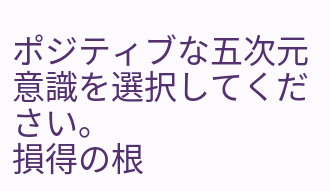ポジティブな五次元意識を選択してください。
損得の根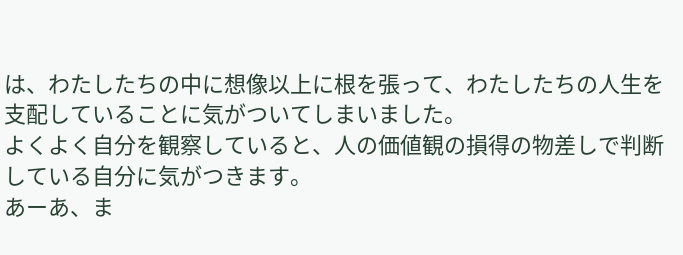は、わたしたちの中に想像以上に根を張って、わたしたちの人生を支配していることに気がついてしまいました。
よくよく自分を観察していると、人の価値観の損得の物差しで判断している自分に気がつきます。
あーあ、ま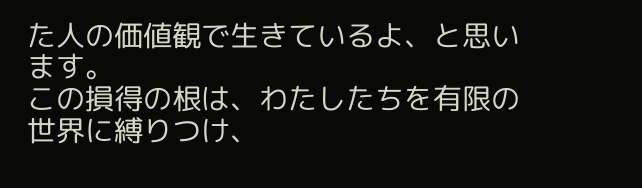た人の価値観で生きているよ、と思います。
この損得の根は、わたしたちを有限の世界に縛りつけ、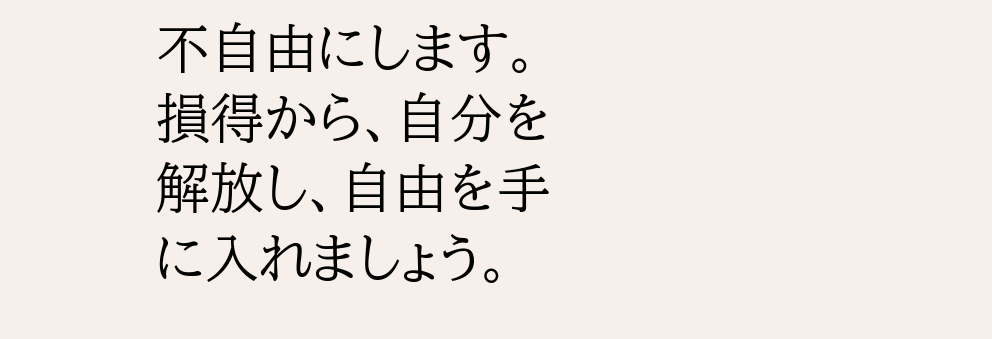不自由にします。
損得から、自分を解放し、自由を手に入れましょう。